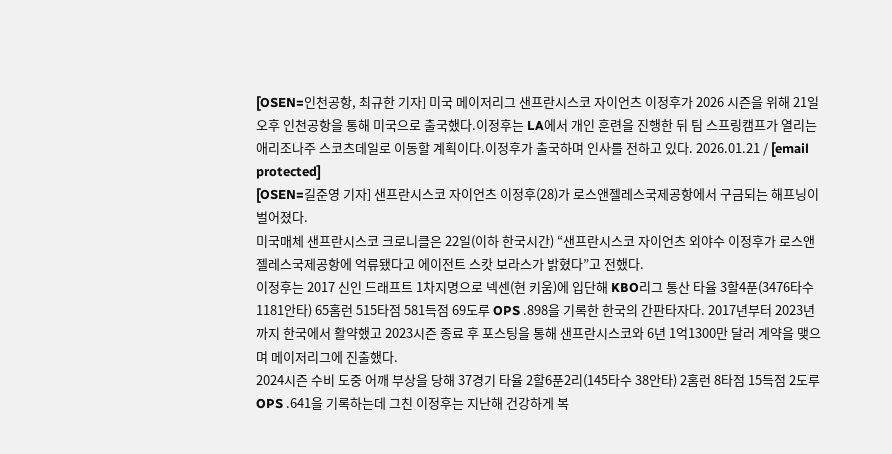[OSEN=인천공항, 최규한 기자] 미국 메이저리그 샌프란시스코 자이언츠 이정후가 2026 시즌을 위해 21일 오후 인천공항을 통해 미국으로 출국했다.이정후는 LA에서 개인 훈련을 진행한 뒤 팀 스프링캠프가 열리는 애리조나주 스코츠데일로 이동할 계획이다.이정후가 출국하며 인사를 전하고 있다. 2026.01.21 / [email protected]
[OSEN=길준영 기자] 샌프란시스코 자이언츠 이정후(28)가 로스앤젤레스국제공항에서 구금되는 해프닝이 벌어졌다.
미국매체 샌프란시스코 크로니클은 22일(이하 한국시간) “샌프란시스코 자이언츠 외야수 이정후가 로스앤젤레스국제공항에 억류됐다고 에이전트 스캇 보라스가 밝혔다”고 전했다.
이정후는 2017 신인 드래프트 1차지명으로 넥센(현 키움)에 입단해 KBO리그 통산 타율 3할4푼(3476타수 1181안타) 65홈런 515타점 581득점 69도루 OPS .898을 기록한 한국의 간판타자다. 2017년부터 2023년까지 한국에서 활약했고 2023시즌 종료 후 포스팅을 통해 샌프란시스코와 6년 1억1300만 달러 계약을 맺으며 메이저리그에 진출했다.
2024시즌 수비 도중 어깨 부상을 당해 37경기 타율 2할6푼2리(145타수 38안타) 2홈런 8타점 15득점 2도루 OPS .641을 기록하는데 그친 이정후는 지난해 건강하게 복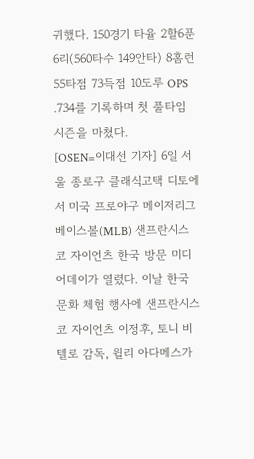귀했다. 150경기 타율 2할6푼6리(560타수 149안타) 8홈런 55타점 73득점 10도루 OPS .734를 기록하며 첫 풀타임 시즌을 마쳤다.
[OSEN=이대선 기자] 6일 서울 종로구 클래식고택 디토에서 미국 프로야구 메이저리그 베이스볼(MLB) 샌프란시스코 자이언츠 한국 방문 미디어데이가 열렸다. 이날 한국 문화 체험 행사에 샌프란시스코 자이언츠 이정후, 토니 비텔로 감독, 윌리 아다메스가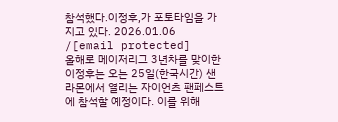참석했다.이정후,가 포토타임을 가지고 있다. 2026.01.06 /[email protected]
올해로 메이저리그 3년차를 맞이한 이정후는 오는 25일(한국시간) 샌 라몬에서 열리는 자이언츠 팬페스트에 참석할 예정이다. 이를 위해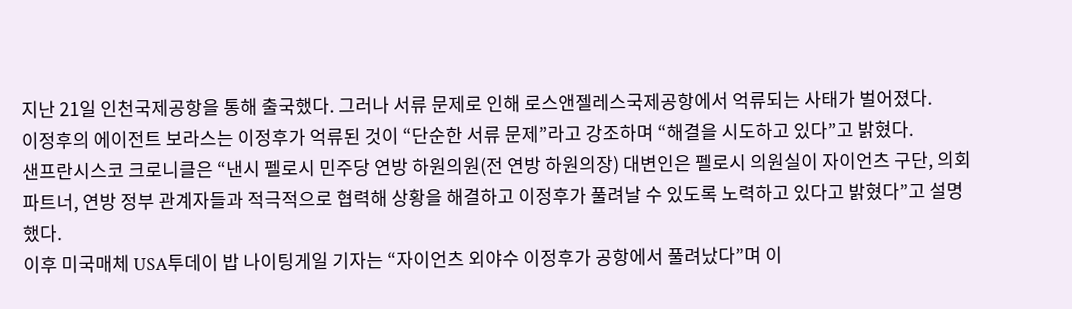지난 21일 인천국제공항을 통해 출국했다. 그러나 서류 문제로 인해 로스앤젤레스국제공항에서 억류되는 사태가 벌어졌다.
이정후의 에이전트 보라스는 이정후가 억류된 것이 “단순한 서류 문제”라고 강조하며 “해결을 시도하고 있다”고 밝혔다.
샌프란시스코 크로니클은 “낸시 펠로시 민주당 연방 하원의원(전 연방 하원의장) 대변인은 펠로시 의원실이 자이언츠 구단, 의회 파트너, 연방 정부 관계자들과 적극적으로 협력해 상황을 해결하고 이정후가 풀려날 수 있도록 노력하고 있다고 밝혔다”고 설명했다.
이후 미국매체 USA투데이 밥 나이팅게일 기자는 “자이언츠 외야수 이정후가 공항에서 풀려났다”며 이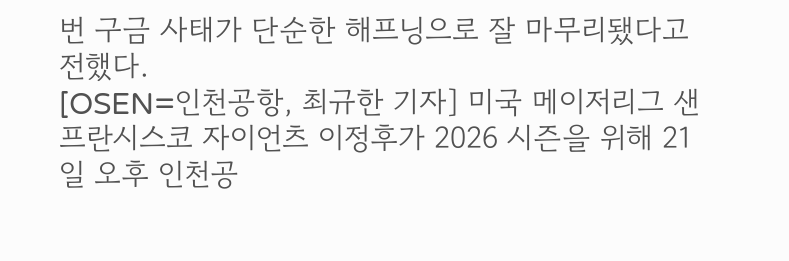번 구금 사태가 단순한 해프닝으로 잘 마무리됐다고 전했다.
[OSEN=인천공항, 최규한 기자] 미국 메이저리그 샌프란시스코 자이언츠 이정후가 2026 시즌을 위해 21일 오후 인천공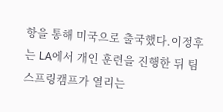항을 통해 미국으로 출국했다.이정후는 LA에서 개인 훈련을 진행한 뒤 팀 스프링캠프가 열리는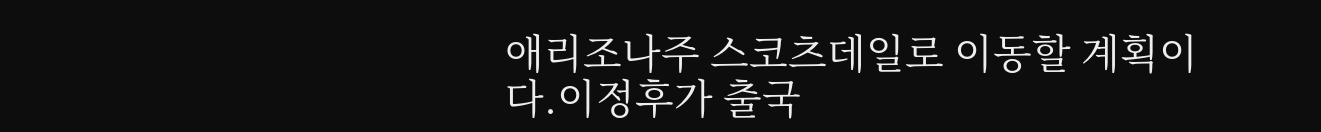애리조나주 스코츠데일로 이동할 계획이다.이정후가 출국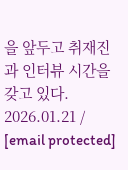을 앞두고 취재진과 인터뷰 시간을 갖고 있다. 2026.01.21 / [email protected]